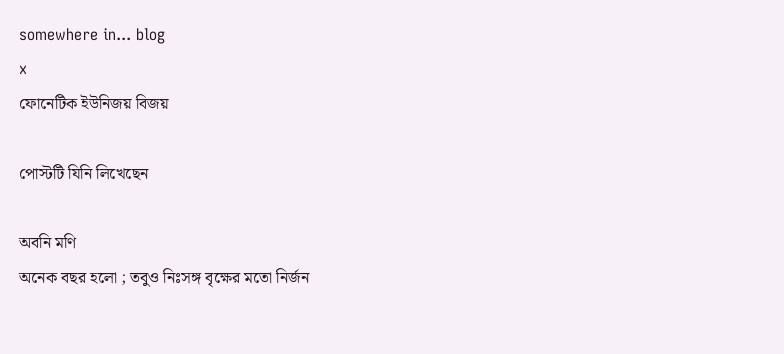somewhere in... blog
x
ফোনেটিক ইউনিজয় বিজয়

পোস্টটি যিনি লিখেছেন

অবনি মণি
অনেক বছর হলো ; তবুও নিঃসঙ্গ বৃক্ষের মতো নির্জন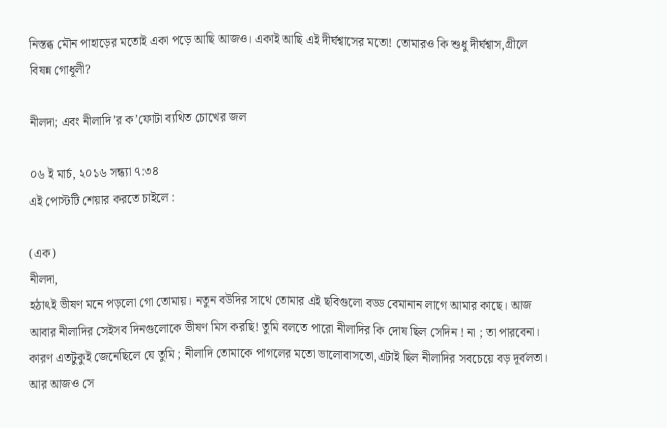নিস্তব্ধ মৌন পাহাড়ের মতোই একা পড়ে আছি আজও। একাই আছি এই দীর্ঘশ্বাসের মতো! তোমারও কি শুধু দীর্ঘশ্বাস,গ্রীলে বিষন্ন গোধূলী?

নীলদা; এবং নীলাদি’র ক’ফোটা ব্যথিত চোখের জল

০৬ ই মার্চ, ২০১৬ সন্ধ্যা ৭:৩৪
এই পোস্টটি শেয়ার করতে চাইলে :

(এক)
নীলদা,
হঠাৎই ভীষণ মনে পড়লো গো তোমায়। নতুন বউদির সাথে তোমার এই ছবিগুলো বড্ড বেমানান লাগে আমার কাছে। আজ আবার নীলাদির সেইসব দিনগুলোকে ভীষণ মিস করছি! তুমি বলতে পারো নীলাদির কি দোষ ছিল সেদিন ! না ; তা পারবেনা। কারণ এতটুকুই জেনেছিলে যে তুমি ; নীলাদি তোমাকে পাগলের মতো ভালোবাসতো,এটাই ছিল নীলাদির সবচেয়ে বড় দূর্বলতা। আর আজও সে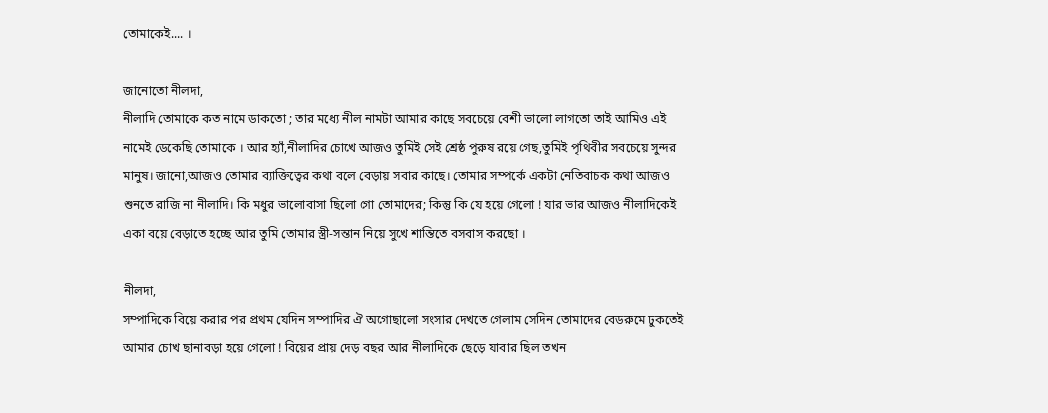তোমাকেই.... ।

জানোতো নীলদা,
নীলাদি তোমাকে কত নামে ডাকতো ; তার মধ্যে নীল নামটা আমার কাছে সবচেয়ে বেশী ভালো লাগতো তাই আমিও এই নামেই ডেকেছি তোমাকে । আর হ্যাঁ,নীলাদির চোখে আজও তুমিই সেই শ্রেষ্ঠ পুরুষ রয়ে গেছ,তুমিই পৃথিবীর সবচেয়ে সুন্দর মানুষ। জানো,আজও তোমার ব্যাক্তিত্বের কথা বলে বেড়ায় সবার কাছে। তোমার সম্পর্কে একটা নেতিবাচক কথা আজও শুনতে রাজি না নীলাদি। কি মধুর ভালোবাসা ছিলো গো তোমাদের; কিন্তু কি যে হয়ে গেলো ! যার ভার আজও নীলাদিকেই একা বয়ে বেড়াতে হচ্ছে আর তুমি তোমার স্ত্রী-সন্তান নিয়ে সুখে শান্তিতে বসবাস করছো ।

নীলদা,
সম্পাদিকে বিয়ে করার পর প্রথম যেদিন সম্পাদির ঐ অগোছালো সংসার দেখতে গেলাম সেদিন তোমাদের বেডরুমে ঢুকতেই আমার চোখ ছানাবড়া হয়ে গেলো ! বিয়ের প্রায় দেড় বছর আর নীলাদিকে ছেড়ে যাবার ছিল তখন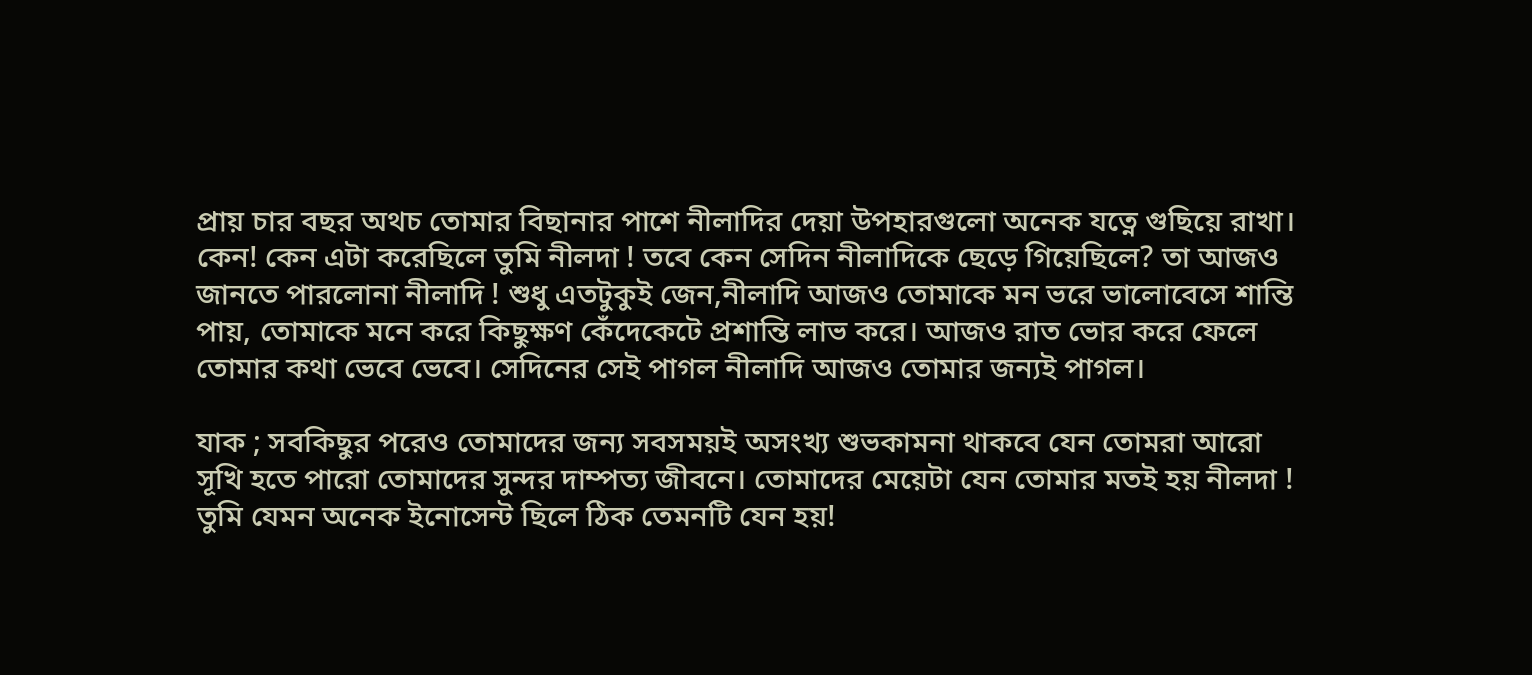প্রায় চার বছর অথচ তোমার বিছানার পাশে নীলাদির দেয়া উপহারগুলো অনেক যত্নে গুছিয়ে রাখা। কেন! কেন এটা করেছিলে তুমি নীলদা ! তবে কেন সেদিন নীলাদিকে ছেড়ে গিয়েছিলে? তা আজও জানতে পারলোনা নীলাদি ! শুধু এতটুকুই জেন,নীলাদি আজও তোমাকে মন ভরে ভালোবেসে শান্তি পায়, তোমাকে মনে করে কিছুক্ষণ কেঁদেকেটে প্রশান্তি লাভ করে। আজও রাত ভোর করে ফেলে তোমার কথা ভেবে ভেবে। সেদিনের সেই পাগল নীলাদি আজও তোমার জন্যই পাগল।

যাক ; সবকিছুর পরেও তোমাদের জন্য সবসময়ই অসংখ্য শুভকামনা থাকবে যেন তোমরা আরো সূখি হতে পারো তোমাদের সুন্দর দাম্পত্য জীবনে। তোমাদের মেয়েটা যেন তোমার মতই হয় নীলদা ! তুমি যেমন অনেক ইনোসেন্ট ছিলে ঠিক তেমনটি যেন হয়!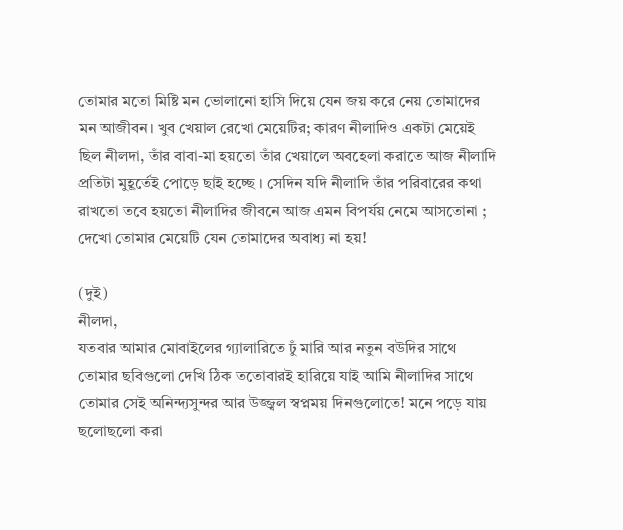তোমার মতো মিষ্টি মন ভোলানো হাসি দিয়ে যেন জয় করে নেয় তোমাদের মন আজীবন। খুব খেয়াল রেখো মেয়েটির; কারণ নীলাদিও একটা মেয়েই ছিল নীলদা, তাঁর বাবা-মা হয়তো তাঁর খেয়ালে অবহেলা করাতে আজ নীলাদি প্রতিটা মুহূর্তেই পোড়ে ছাই হচ্ছে । সেদিন যদি নীলাদি তাঁর পরিবারের কথা রাখতো তবে হয়তো নীলাদির জীবনে আজ এমন বিপর্যয় নেমে আসতোনা ; দেখো তোমার মেয়েটি যেন তোমাদের অবাধ্য না হয়!

(দুই)
নীলদা,
যতবার আমার মোবাইলের গ্যালারিতে ঢুঁ মারি আর নতুন বউদির সাথে তোমার ছবিগুলো দেখি ঠিক ততোবারই হারিয়ে যাই আমি নীলাদির সাথে তোমার সেই অনিন্দ্যসুন্দর আর উজ্জ্বল স্বপ্নময় দিনগুলোতে! মনে পড়ে যায় ছলোছলো করা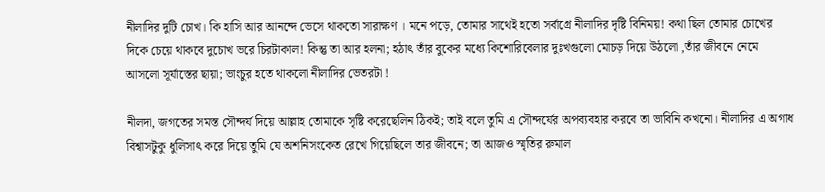নীলাদির দুটি চোখ। কি হাসি আর আনন্দে ভেসে থাকতো সারাক্ষণ । মনে পড়ে, তোমার সাথেই হতো সর্বাগ্রে নীলাদির দৃষ্টি বিনিময়! কথা ছিল তোমার চোখের দিকে চেয়ে থাকবে দুচোখ ভরে চিরটাকাল! কিন্তু তা আর হলনা; হঠাৎ তাঁর বুকের মধ্যে কিশোরিবেলার দুঃখগুলো মোচড় দিয়ে উঠলো ,তাঁর জীবনে নেমে আসলো সূর্যাস্তের ছায়া; ভাংচুর হতে থাকলো নীলাদির ভেতরটা !

নীলদা, জগতের সমস্ত সৌন্দর্য দিয়ে আল্লাহ তোমাকে সৃষ্টি করেছেলিন ঠিকই; তাই বলে তুমি এ সৌন্দর্যের অপব্যবহার করবে তা ভাবিনি কখনো। নীলাদির এ অগাধ বিশ্বাসটুকু ধুলিসাৎ করে দিয়ে তুমি যে অশনিসংকেত রেখে গিয়েছিলে তার জীবনে; তা আজও স্মৃতির রুমাল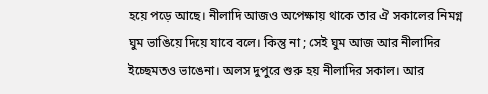হয়ে পড়ে আছে। নীলাদি আজও অপেক্ষায় থাকে তার ঐ সকালের নিমগ্ন ঘুম ভাঙিয়ে দিয়ে যাবে বলে। কিন্তু না ; সেই ঘুম আজ আর নীলাদির ইচ্ছেমতও ভাঙেনা। অলস দুপুরে শুরু হয় নীলাদির সকাল। আর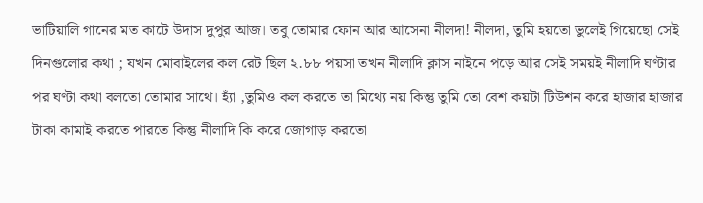ভাটিয়ালি গানের মত কাটে উদাস দুপুর আজ। তবু তোমার ফোন আর আসেনা নীলদা! নীলদা, তুমি হয়তো ভুলেই গিয়েছো সেই দিনগুলোর কথা ; যখন মোবাইলের কল রেট ছিল ২.৮৮ পয়সা তখন নীলাদি ক্লাস নাইনে পড়ে আর সেই সময়ই নীলাদি ঘণ্টার পর ঘণ্টা কথা বলতো তোমার সাথে। হ্যাঁ ,তুমিও কল করতে তা মিথ্যে নয় কিন্তু তুমি তো বেশ কয়টা টিউশন করে হাজার হাজার টাকা কামাই করতে পারতে কিন্তু নীলাদি কি করে জোগাড় করতো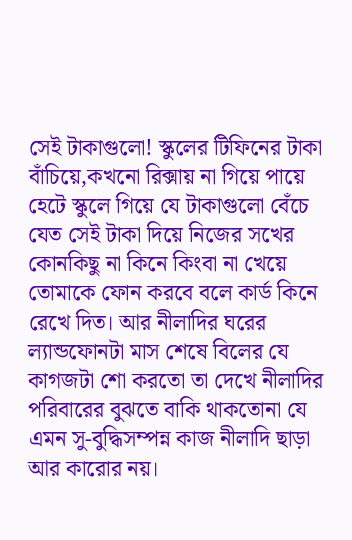সেই টাকাগুলো! স্কুলের টিফিনের টাকা বাঁচিয়ে,কখনো রিক্সায় না গিয়ে পায়ে হেটে স্কুলে গিয়ে যে টাকাগুলো বেঁচে যেত সেই টাকা দিয়ে নিজের সখের কোনকিছু না কিনে কিংবা না খেয়ে তোমাকে ফোন করবে বলে কার্ড কিনে রেখে দিত। আর নীলাদির ঘরের ল্যান্ডফোনটা মাস শেষে বিলের যে কাগজটা শো করতো তা দেখে নীলাদির পরিবারের বুঝতে বাকি থাকতোনা যে এমন সু-বুদ্ধিসম্পন্ন কাজ নীলাদি ছাড়া আর কারোর নয়।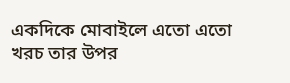একদিকে মোবাইলে এতো এতো খরচ তার উপর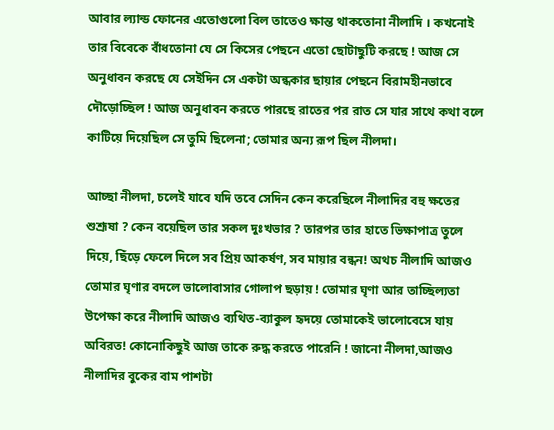আবার ল্যান্ড ফোনের এতোগুলো বিল তাতেও ক্ষান্ত থাকতোনা নীলাদি । কখনোই তার বিবেকে বাঁধতোনা যে সে কিসের পেছনে এতো ছোটাছুটি করছে ! আজ সে অনুধাবন করছে যে সেইদিন সে একটা অন্ধকার ছায়ার পেছনে বিরামহীনভাবে দৌড়োচ্ছিল ! আজ অনুধাবন করতে পারছে রাতের পর রাত সে যার সাথে কথা বলে কাটিয়ে দিয়েছিল সে তুমি ছিলেনা; তোমার অন্য রূপ ছিল নীলদা।

আচ্ছা নীলদা, চলেই যাবে যদি তবে সেদিন কেন করেছিলে নীলাদির বহু ক্ষতের শুশ্রূষা ? কেন বয়েছিল তার সকল দুঃখভার ? তারপর তার হাতে ভিক্ষাপাত্র তুলে দিয়ে, ছিঁড়ে ফেলে দিলে সব প্রিয় আকর্ষণ, সব মায়ার বন্ধন! অথচ নীলাদি আজও তোমার ঘৃণার বদলে ভালোবাসার গোলাপ ছড়ায় ! তোমার ঘৃণা আর তাচ্ছিল্যতা উপেক্ষা করে নীলাদি আজও ব্যথিত-ব্যাকুল হৃদয়ে তোমাকেই ভালোবেসে যায় অবিরত! কোনোকিছুই আজ তাকে রুদ্ধ করতে পারেনি ! জানো নীলদা,আজও নীলাদির বুকের বাম পাশটা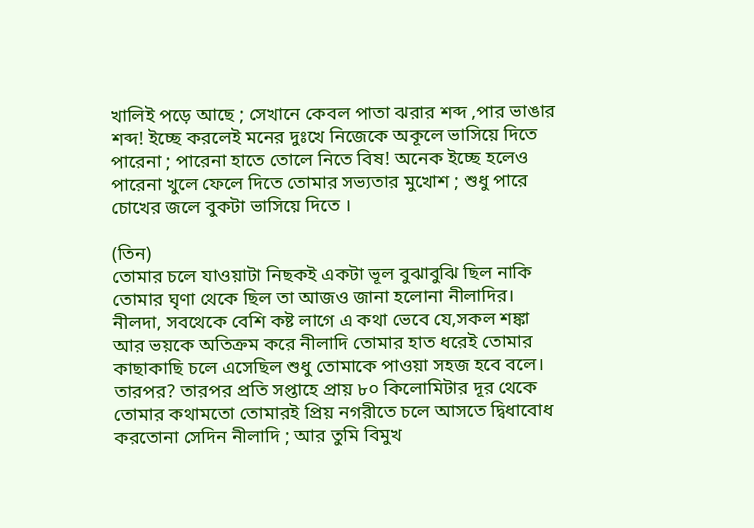খালিই পড়ে আছে ; সেখানে কেবল পাতা ঝরার শব্দ ,পার ভাঙার শব্দ! ইচ্ছে করলেই মনের দুঃখে নিজেকে অকূলে ভাসিয়ে দিতে পারেনা ; পারেনা হাতে তোলে নিতে বিষ! অনেক ইচ্ছে হলেও পারেনা খুলে ফেলে দিতে তোমার সভ্যতার মুখোশ ; শুধু পারে চোখের জলে বুকটা ভাসিয়ে দিতে ।

(তিন)
তোমার চলে যাওয়াটা নিছকই একটা ভূল বুঝাবুঝি ছিল নাকি তোমার ঘৃণা থেকে ছিল তা আজও জানা হলোনা নীলাদির। নীলদা, সবথেকে বেশি কষ্ট লাগে এ কথা ভেবে যে,সকল শঙ্কা আর ভয়কে অতিক্রম করে নীলাদি তোমার হাত ধরেই তোমার কাছাকাছি চলে এসেছিল শুধু তোমাকে পাওয়া সহজ হবে বলে। তারপর? তারপর প্রতি সপ্তাহে প্রায় ৮০ কিলোমিটার দূর থেকে তোমার কথামতো তোমারই প্রিয় নগরীতে চলে আসতে দ্বিধাবোধ করতোনা সেদিন নীলাদি ; আর তুমি বিমুখ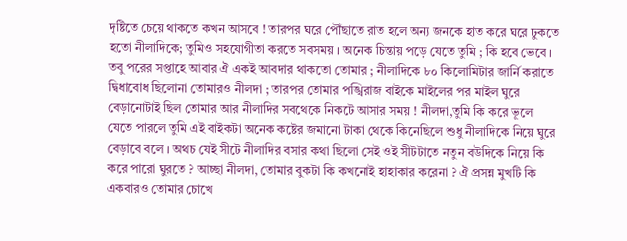দৃষ্টিতে চেয়ে থাকতে কখন আসবে ! তারপর ঘরে পৌঁছাতে রাত হলে অন্য জনকে হাত করে ঘরে ঢুকতে হতো নীলাদিকে; তুমিও সহযোগীতা করতে সবসময় । অনেক চিন্তায় পড়ে যেতে তুমি ; কি হবে ভেবে । তবু পরের সপ্তাহে আবার ঐ একই আবদার থাকতো তোমার ; নীলাদিকে ৮০ কিলোমিটার জার্নি করাতে দ্বিধাবোধ ছিলোনা তোমারও নীলদা ; তারপর তোমার পঙ্খিরাজ বাইকে মাইলের পর মাইল ঘুরে বেড়ানোটাই ছিল তোমার আর নীলাদির সবথেকে নিকটে আসার সময় ! নীলদা,তুমি কি করে ভূলে যেতে পারলে তুমি এই বাইকটা অনেক কষ্টের জমানো টাকা থেকে কিনেছিলে শুধু নীলাদিকে নিয়ে ঘুরে বেড়াবে বলে । অথচ যেই সীটে নীলাদির বসার কথা ছিলো সেই ওই সীটটাতে নতুন বউদিকে নিয়ে কি করে পারো ঘুরতে ? আচ্ছা নীলদা, তোমার বুকটা কি কখনোই হাহাকার করেনা ? ঐ প্রসন্ন মুখটি কি একবারও তোমার চোখে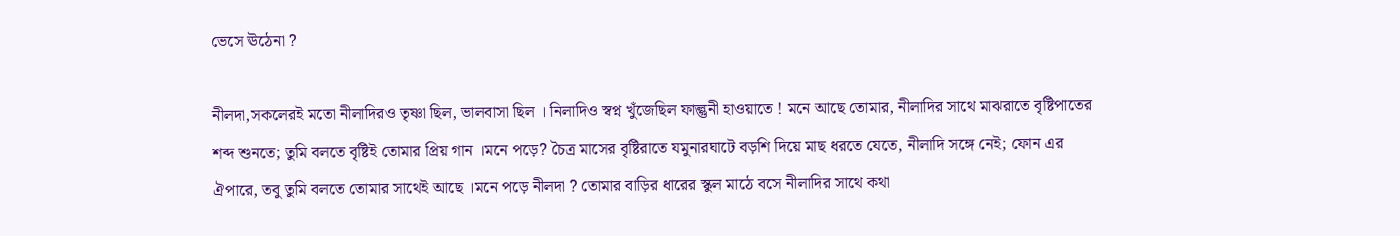ভেসে ঊঠেনা ?

নীলদা,সকলেরই মতো নীলাদিরও তৃষ্ণা ছিল, ভালবাসা ছিল । নিলাদিও স্বপ্ন খুঁজেছিল ফাল্গুনী হাওয়াতে ! মনে আছে তোমার, নীলাদির সাথে মাঝরাতে বৃষ্টিপাতের শব্দ শুনতে; তুমি বলতে বৃষ্টিই তোমার প্রিয় গান ।মনে পড়ে? চৈত্র মাসের বৃষ্টিরাতে যমুনারঘাটে বড়শি দিয়ে মাছ ধরতে যেতে, নীলাদি সঙ্গে নেই; ফোন এর ঐপারে, তবু তুমি বলতে তোমার সাথেই আছে ।মনে পড়ে নীলদা ? তোমার বাড়ির ধারের স্কুল মাঠে বসে নীলাদির সাথে কথা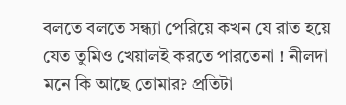বলতে বলতে সন্ধ্যা পেরিয়ে কখন যে রাত হয়ে যেত তুমিও খেয়ালই করতে পারতেনা ! নীলদা মনে কি আছে তোমার? প্রতিটা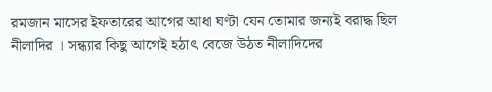রমজান মাসের ইফতারের আগের আধা ঘণ্টা যেন তোমার জন্যই বরাদ্ধ ছিল নীলাদির । সন্ধ্যার কিছু আগেই হঠাৎ বেজে উঠত নীলাদিদের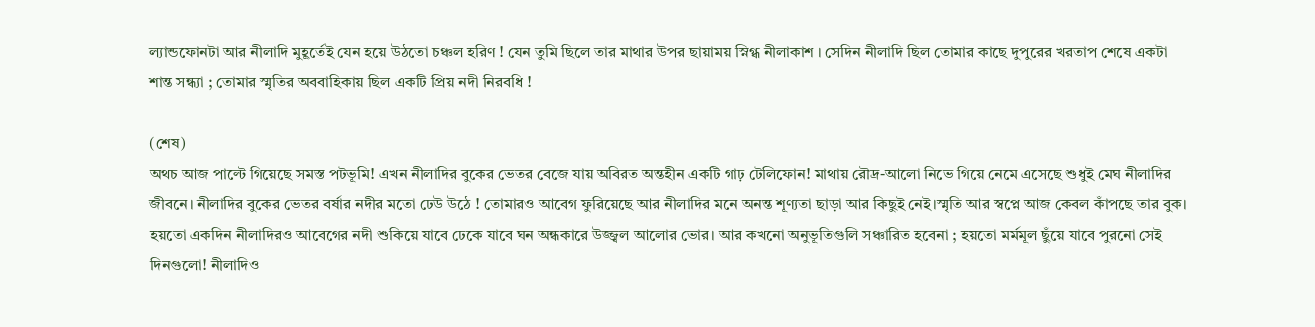ল্যান্ডফোনটা আর নীলাদি মুহূর্তেই যেন হয়ে উঠতো চঞ্চল হরিণ ! যেন তুমি ছিলে তার মাথার উপর ছায়াময় স্নিগ্ধ নীলাকাশ । সেদিন নীলাদি ছিল তোমার কাছে দুপুরের খরতাপ শেষে একটা শান্ত সন্ধ্যা ; তোমার স্মৃতির অববাহিকায় ছিল একটি প্রিয় নদী নিরবধি !

(শেষ)
অথচ আজ পাল্টে গিয়েছে সমস্ত পটভূমি! এখন নীলাদির বুকের ভেতর বেজে যায় অবিরত অন্তহীন একটি গাঢ় টেলিফোন! মাথায় রৌদ্র-আলো নিভে গিয়ে নেমে এসেছে শুধুই মেঘ নীলাদির জীবনে। নীলাদির বুকের ভেতর বর্ষার নদীর মতো ঢেউ উঠে ! তোমারও আবেগ ফুরিয়েছে আর নীলাদির মনে অনন্ত শূণ্যতা ছাড়া আর কিছুই নেই।স্মৃতি আর স্বপ্নে আজ কেবল কাঁপছে তার বুক। হয়তো একদিন নীলাদিরও আবেগের নদী শুকিয়ে যাবে ঢেকে যাবে ঘন অন্ধকারে উজ্জ্বল আলোর ভোর। আর কখনো অনুভূতিগুলি সঞ্চারিত হবেনা ; হয়তো মর্মমূল ছুঁয়ে যাবে পুরনো সেই দিনগুলো! নীলাদিও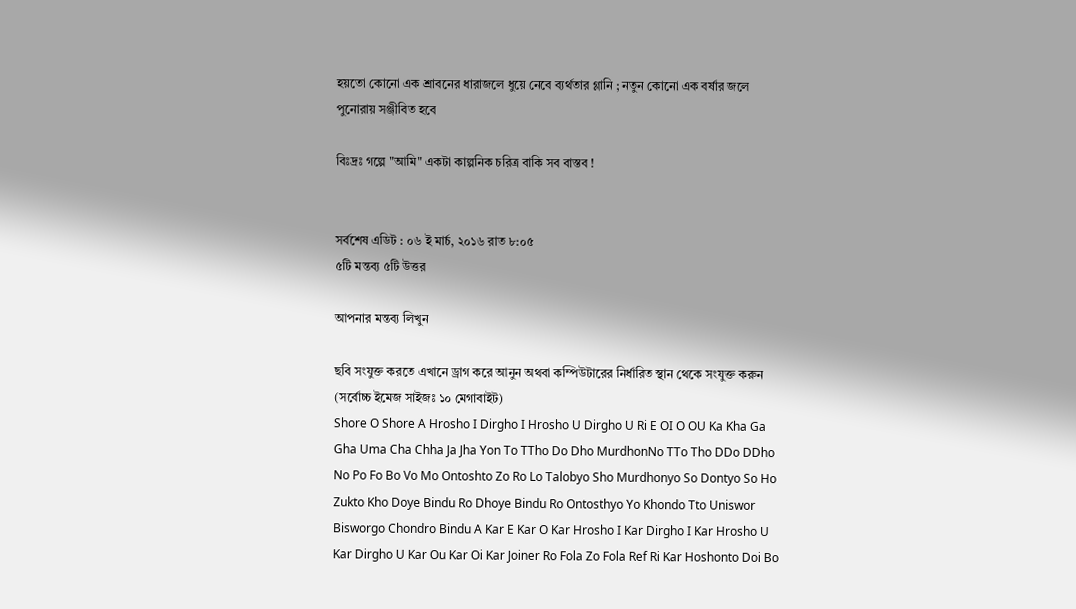হয়তো কোনো এক শ্রাবনের ধারাজলে ধুয়ে নেবে ব্যর্থতার গ্লানি ; নতুন কোনো এক বর্ষার জলে পুনোরায় সঞ্জীবিত হবে

বিঃদ্রঃ গল্পে "আমি" একটা কাল্পনিক চরিত্র বাকি সব বাস্তব !


সর্বশেষ এডিট : ০৬ ই মার্চ, ২০১৬ রাত ৮:০৫
৫টি মন্তব্য ৫টি উত্তর

আপনার মন্তব্য লিখুন

ছবি সংযুক্ত করতে এখানে ড্রাগ করে আনুন অথবা কম্পিউটারের নির্ধারিত স্থান থেকে সংযুক্ত করুন (সর্বোচ্চ ইমেজ সাইজঃ ১০ মেগাবাইট)
Shore O Shore A Hrosho I Dirgho I Hrosho U Dirgho U Ri E OI O OU Ka Kha Ga Gha Uma Cha Chha Ja Jha Yon To TTho Do Dho MurdhonNo TTo Tho DDo DDho No Po Fo Bo Vo Mo Ontoshto Zo Ro Lo Talobyo Sho Murdhonyo So Dontyo So Ho Zukto Kho Doye Bindu Ro Dhoye Bindu Ro Ontosthyo Yo Khondo Tto Uniswor Bisworgo Chondro Bindu A Kar E Kar O Kar Hrosho I Kar Dirgho I Kar Hrosho U Kar Dirgho U Kar Ou Kar Oi Kar Joiner Ro Fola Zo Fola Ref Ri Kar Hoshonto Doi Bo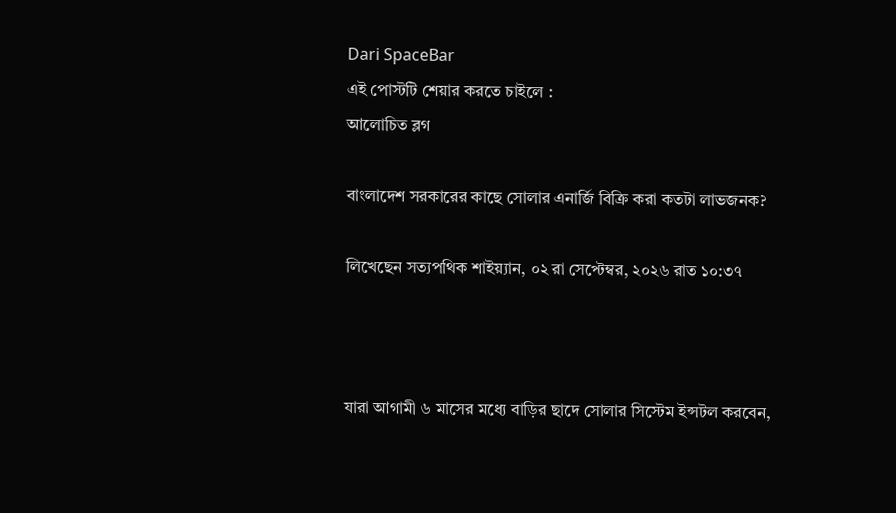Dari SpaceBar
এই পোস্টটি শেয়ার করতে চাইলে :
আলোচিত ব্লগ

বাংলাদেশ সরকারের কাছে সোলার এনার্জি বিক্রি করা কতটা লাভজনক?

লিখেছেন সত্যপথিক শাইয়্যান, ০২ রা সেপ্টেম্বর, ২০২৬ রাত ১০:৩৭



যারা আগামী ৬ মাসের মধ্যে বাড়ির ছাদে সোলার সিস্টেম ইন্সটল করবেন,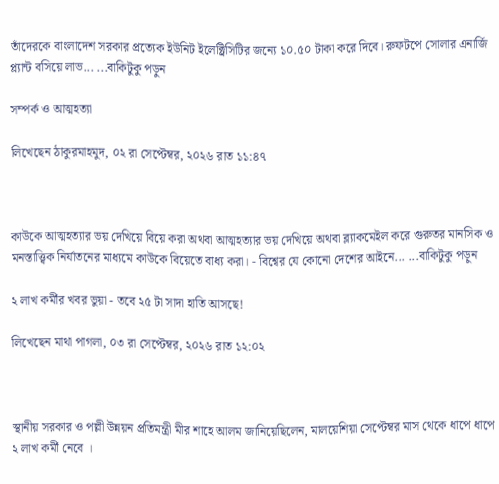তাঁদেরকে বাংলাদেশ সরকার প্রত্যেক ইউনিট ইলেক্ট্রিসিটির জন্যে ১০.৫০ টাকা করে দিবে। রুফটপে সোলার এনার্জি প্ল্যান্ট বসিয়ে লাভ... ...বাকিটুকু পড়ুন

সম্পর্ক ও আত্মহত্যা

লিখেছেন ঠাকুরমাহমুদ, ০২ রা সেপ্টেম্বর, ২০২৬ রাত ১১:৪৭



কাউকে আত্মহত্যার ভয় দেখিয়ে বিয়ে করা অথবা আত্মহত্যার ভয় দেখিয়ে অথবা ব্ল্যাকমেইল করে গুরুতর মানসিক ও মনস্তাত্ত্বিক নির্যাতনের মাধ্যমে কাউকে বিয়েতে বাধ্য করা। - বিশ্বের যে কোনো দেশের আইনে... ...বাকিটুকু পড়ুন

২ লাখ কর্মীর খবর ভুয়া - তবে ২৫ টা সাদা হাতি আসছে!

লিখেছেন মাথা পাগলা, ০৩ রা সেপ্টেম্বর, ২০২৬ রাত ১২:০২



স্থানীয় সরকার ও পল্লী উন্নয়ন প্রতিমন্ত্রী মীর শাহে আলম জানিয়েছিলেন, মালয়েশিয়া সেপ্টেম্বর মাস থেকে ধাপে ধাপে ২ লাখ কর্মী নেবে ।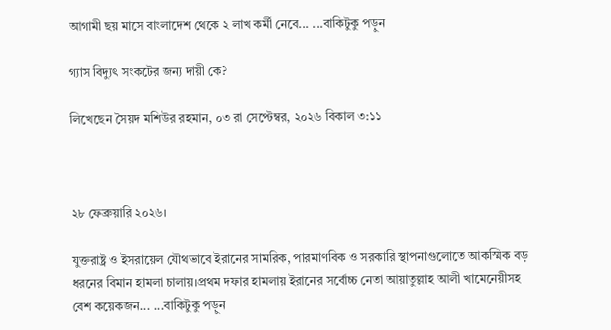আগামী ছয় মাসে বাংলাদেশ থেকে ২ লাখ কর্মী নেবে... ...বাকিটুকু পড়ুন

গ্যাস বিদ্যুৎ সংকটের জন্য দায়ী কে?

লিখেছেন সৈয়দ মশিউর রহমান, ০৩ রা সেপ্টেম্বর, ২০২৬ বিকাল ৩:১১



২৮ ফেব্রুয়ারি ২০২৬।

যুক্তরাষ্ট্র ও ইসরায়েল যৌথভাবে ইরানের সামরিক, পারমাণবিক ও সরকারি স্থাপনাগুলোতে আকস্মিক বড় ধরনের বিমান হামলা চালায়।প্রথম দফার হামলায় ইরানের সর্বোচ্চ নেতা আয়াতুল্লাহ আলী খামেনেয়ীসহ বেশ কয়েকজন... ...বাকিটুকু পড়ুন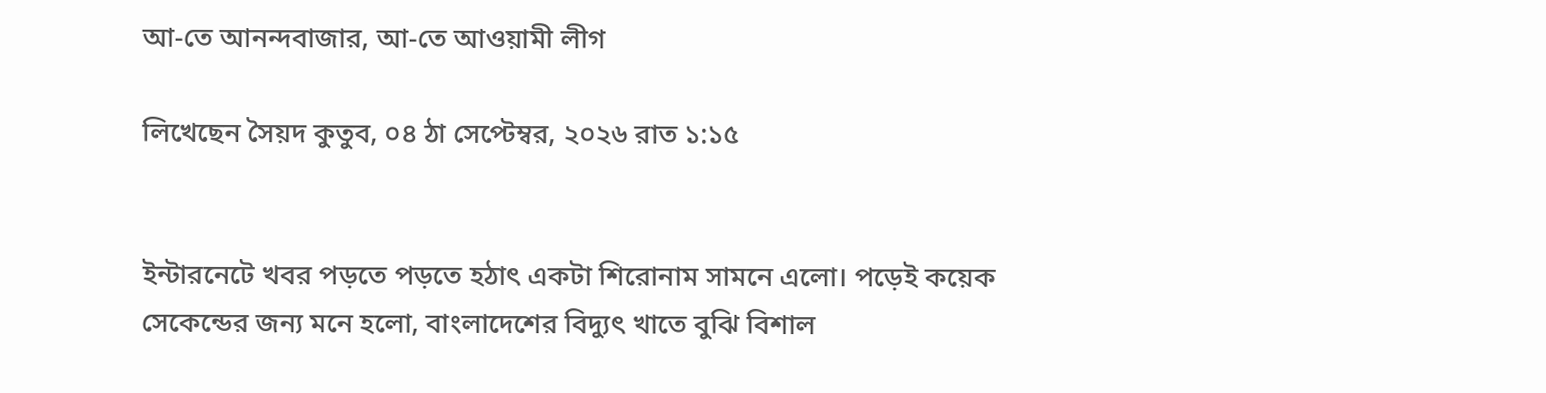আ-তে আনন্দবাজার, আ-তে আওয়ামী লীগ

লিখেছেন সৈয়দ কুতুব, ০৪ ঠা সেপ্টেম্বর, ২০২৬ রাত ১:১৫


ইন্টারনেটে খবর পড়তে পড়তে হঠাৎ একটা শিরোনাম সামনে এলো। পড়েই কয়েক সেকেন্ডের জন্য মনে হলো, বাংলাদেশের বিদ্যুৎ খাতে বুঝি বিশাল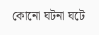কোনো ঘটনা ঘটে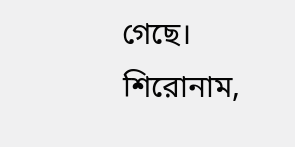গেছে। শিরোনাম,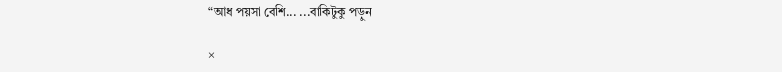“আধ পয়সা বেশি... ...বাকিটুকু পড়ুন

×